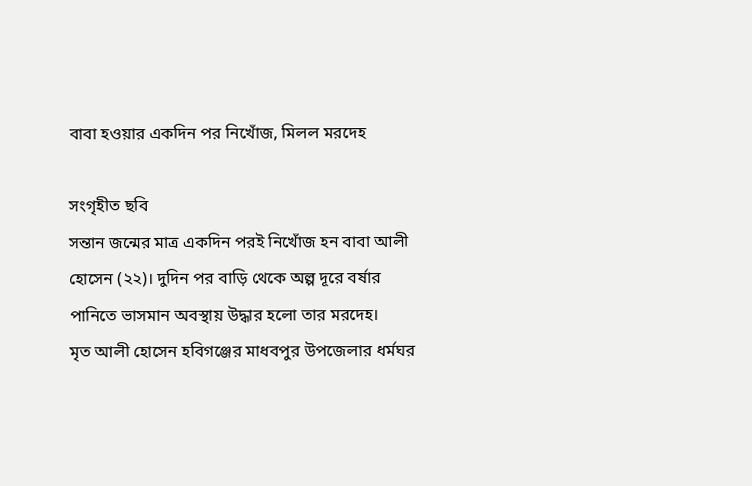বাবা হওয়ার একদিন পর নিখোঁজ, মিলল মরদেহ

সংগৃহীত ছবি
সন্তান জন্মের মাত্র একদিন পরই নিখোঁজ হন বাবা আলী হোসেন (২২)। দুদিন পর বাড়ি থেকে অল্প দূরে বর্ষার পানিতে ভাসমান অবস্থায় উদ্ধার হলো তার মরদেহ।
মৃত আলী হোসেন হবিগঞ্জের মাধবপুর উপজেলার ধর্মঘর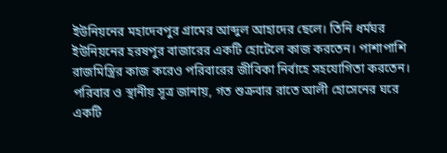ইউনিয়নের মহাদেবপুর গ্রামের আব্দুল আহাদের ছেলে। তিনি ধর্মঘর ইউনিয়নের হরষপুর বাজারের একটি হোটেলে কাজ করতেন। পাশাপাশি রাজমিস্ত্রির কাজ করেও পরিবারের জীবিকা নির্বাহে সহযোগিতা করতেন।
পরিবার ও স্থানীয় সূত্র জানায়, গত শুক্রবার রাতে আলী হোসেনের ঘরে একটি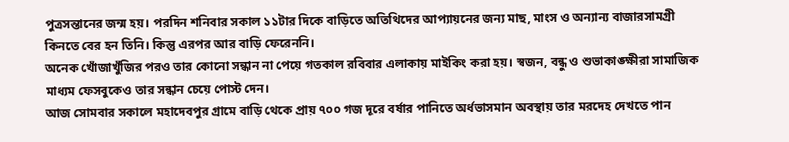পুত্রসন্তানের জন্ম হয়। পরদিন শনিবার সকাল ১১টার দিকে বাড়িতে অতিথিদের আপ্যায়নের জন্য মাছ, মাংস ও অন্যান্য বাজারসামগ্রী কিনতে বের হন তিনি। কিন্তু এরপর আর বাড়ি ফেরেননি।
অনেক খোঁজাখুঁজির পরও তার কোনো সন্ধান না পেয়ে গতকাল রবিবার এলাকায় মাইকিং করা হয়। স্বজন, বন্ধু ও শুভাকাঙ্ক্ষীরা সামাজিক মাধ্যম ফেসবুকেও তার সন্ধান চেয়ে পোস্ট দেন।
আজ সোমবার সকালে মহাদেবপুর গ্রামে বাড়ি থেকে প্রায় ৭০০ গজ দূরে বর্ষার পানিতে অর্ধভাসমান অবস্থায় তার মরদেহ দেখতে পান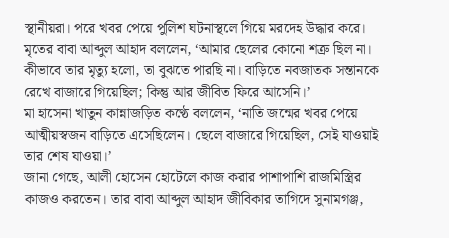স্থানীয়রা। পরে খবর পেয়ে পুলিশ ঘটনাস্থলে গিয়ে মরদেহ উদ্ধার করে।
মৃতের বাবা আব্দুল আহাদ বললেন, ‘আমার ছেলের কোনো শত্রু ছিল না। কীভাবে তার মৃত্যু হলো, তা বুঝতে পারছি না। বাড়িতে নবজাতক সন্তানকে রেখে বাজারে গিয়েছিল; কিন্তু আর জীবিত ফিরে আসেনি।’
মা হাসেনা খাতুন কান্নাজড়িত কণ্ঠে বললেন, ‘নাতি জন্মের খবর পেয়ে আত্মীয়স্বজন বাড়িতে এসেছিলেন। ছেলে বাজারে গিয়েছিল, সেই যাওয়াই তার শেষ যাওয়া।’
জানা গেছে, আলী হোসেন হোটেলে কাজ করার পাশাপাশি রাজমিস্ত্রির কাজও করতেন। তার বাবা আব্দুল আহাদ জীবিকার তাগিদে সুনামগঞ্জ,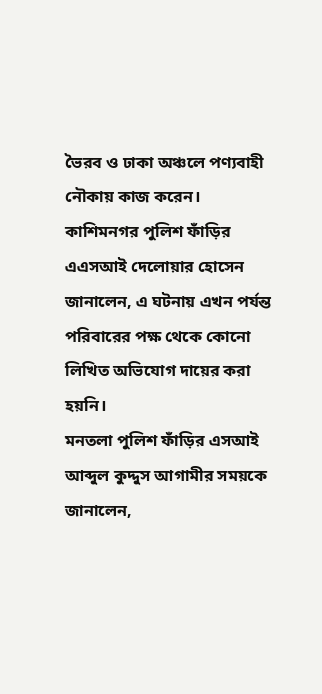ভৈরব ও ঢাকা অঞ্চলে পণ্যবাহী নৌকায় কাজ করেন।
কাশিমনগর পুলিশ ফাঁড়ির এএসআই দেলোয়ার হোসেন জানালেন, এ ঘটনায় এখন পর্যন্ত পরিবারের পক্ষ থেকে কোনো লিখিত অভিযোগ দায়ের করা হয়নি।
মনতলা পুলিশ ফাঁড়ির এসআই আব্দুল কুদ্দুস আগামীর সময়কে জানালেন,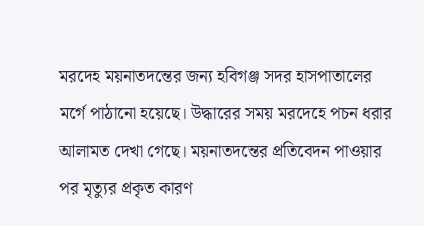মরদেহ ময়নাতদন্তের জন্য হবিগঞ্জ সদর হাসপাতালের মর্গে পাঠানো হয়েছে। উদ্ধারের সময় মরদেহে পচন ধরার আলামত দেখা গেছে। ময়নাতদন্তের প্রতিবেদন পাওয়ার পর মৃত্যুর প্রকৃত কারণ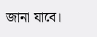জানা যাবে।